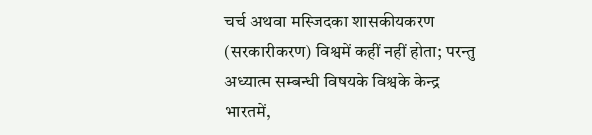चर्च अथवा मस्जिदका शासकीयकरण (सरकारीकरण) विश्वमें कहीं नहीं होता; परन्तु अध्यात्म सम्बन्धी विषयके विश्वके केन्द्र भारतमें,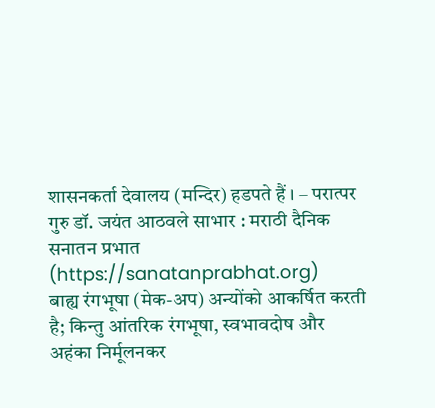शासनकर्ता देवालय (मन्दिर) हडपते हैं । – परात्पर गुरु डॉ. जयंत आठवले साभार : मराठी दैनिक सनातन प्रभात (https://sanatanprabhat.org)
बाह्य रंगभूषा (मेक-अप) अन्योंको आकर्षित करती है; किन्तु आंतरिक रंगभूषा, स्वभावदोष और अहंका निर्मूलनकर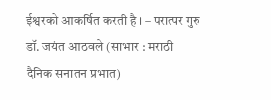ईश्वरको आकर्षित करती है । – परात्पर गुरु डॉ. जयंत आठवले (साभार : मराठी दैनिक सनातन प्रभात)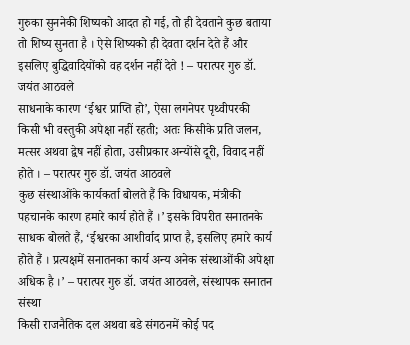गुरुका सुननेकी शिष्यको आदत हो गई, तो ही देवताने कुछ बताया तो शिष्य सुनता है । ऐसे शिष्यको ही देवता दर्शन देते हैं और इसलिए बुद्धिवादियोंको वह दर्शन नहीं देते ! – परात्पर गुरु डॉ. जयंत आठवले
साधनाके कारण ‘ईश्वर प्राप्ति हो’, ऐसा लगनेपर पृथ्वीपरकी किसी भी वस्तुकी अपेक्षा नहीं रहती; अतः किसीके प्रति जलन, मत्सर अथवा द्वेष नहीं होता, उसीप्रकार अन्योंसे दूरी, विवाद नहीं होते । – परात्पर गुरु डॉ. जयंत आठवले
कुछ संस्थाओंके कार्यकर्ता बोलते हैं कि विधायक, मंत्रीकी पहचानके कारण हमारे कार्य होते हैं ।’ इसके विपरीत सनातनके साधक बोलते हैं, ‘ईश्वरका आशीर्वाद प्राप्त है, इसलिए हमारे कार्य होते हैं । प्रत्यक्षमें सनातनका कार्य अन्य अनेक संस्थाओंकी अपेक्षा अधिक है ।’ – परात्पर गुरु डॉ. जयंत आठवले, संस्थापक सनातन संस्था
किसी राजनैतिक दल अथवा बडे संगठनमें कोई पद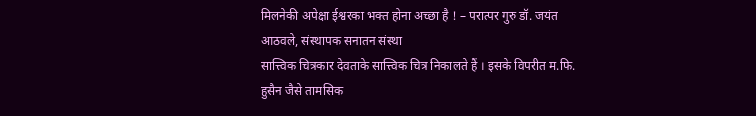मिलनेकी अपेक्षा ईश्वरका भक्त होना अच्छा है ! – परात्पर गुरु डॉ. जयंत आठवले, संस्थापक सनातन संस्था
सात्त्विक चित्रकार देवताके सात्त्विक चित्र निकालते हैं । इसके विपरीत म.फि. हुसैन जैसे तामसिक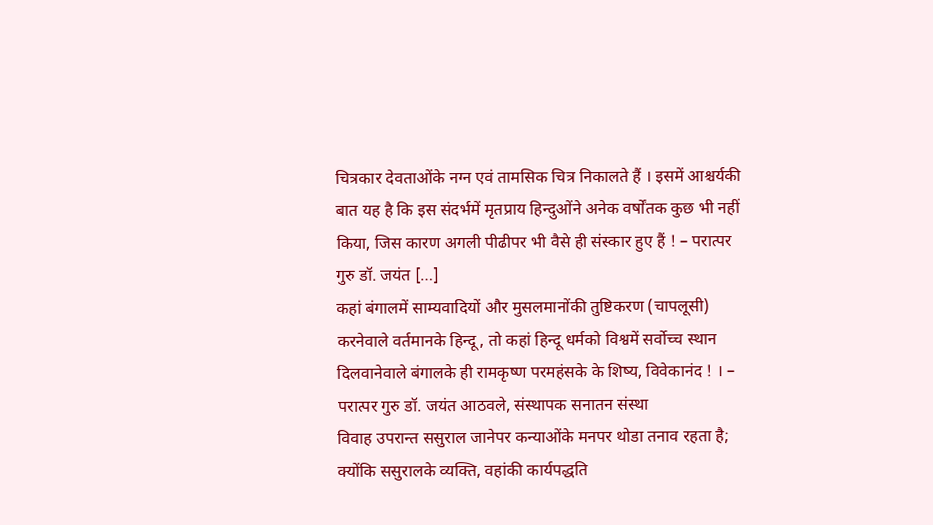चित्रकार देवताओंके नग्न एवं तामसिक चित्र निकालते हैं । इसमें आश्चर्यकी बात यह है कि इस संदर्भमें मृतप्राय हिन्दुओंने अनेक वर्षोंतक कुछ भी नहीं किया, जिस कारण अगली पीढीपर भी वैसे ही संस्कार हुए हैं ! – परात्पर गुरु डॉ. जयंत […]
कहां बंगालमें साम्यवादियों और मुसलमानोंकी तुष्टिकरण (चापलूसी) करनेवाले वर्तमानके हिन्दू, तो कहां हिन्दू धर्मको विश्वमें सर्वोच्च स्थान दिलवानेवाले बंगालके ही रामकृष्ण परमहंसके के शिष्य, विवेकानंद ! । – परात्पर गुरु डॉ. जयंत आठवले, संस्थापक सनातन संस्था
विवाह उपरान्त ससुराल जानेपर कन्याओंके मनपर थोडा तनाव रहता है; क्योंकि ससुरालके व्यक्ति, वहांकी कार्यपद्धति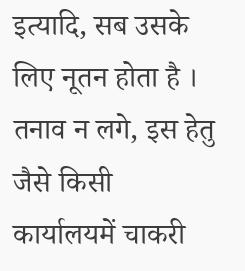इत्यादि, सब उसके लिए नूतन होता है । तनाव न लगे, इस हेतु जैसे किसी कार्यालयमें चाकरी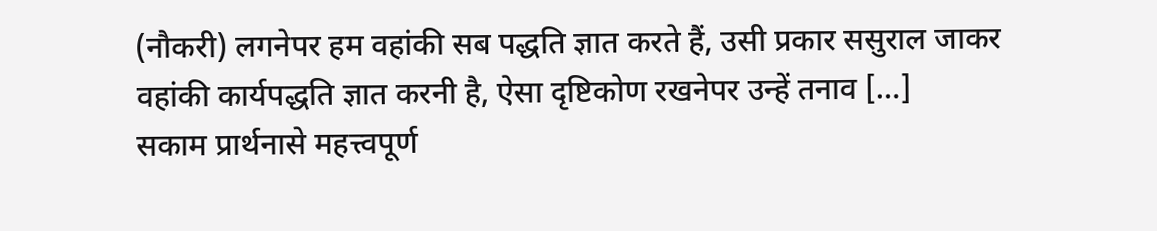(नौकरी) लगनेपर हम वहांकी सब पद्धति ज्ञात करते हैं, उसी प्रकार ससुराल जाकर वहांकी कार्यपद्धति ज्ञात करनी है, ऐसा दृष्टिकोण रखनेपर उन्हें तनाव […]
सकाम प्रार्थनासे महत्त्वपूर्ण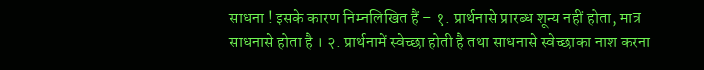साधना ! इसके कारण निम्नलिखित हैं – १. प्रार्थनासे प्रारब्ध शून्य नहीं होता, मात्र साधनासे होता है । २. प्रार्थनामें स्वेच्छा होती है तथा साधनासे स्वेच्छाका नाश करना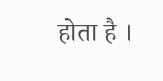होता है ।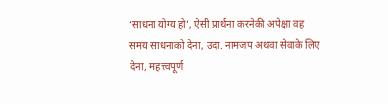‘साधना योग्य हो’, ऐसी प्रार्थना करनेकी अपेक्षा वह समय साधनाको देना, उदा. नामजप अथवा सेवाके लिए देना, महत्त्वपूर्ण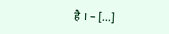है । – […]